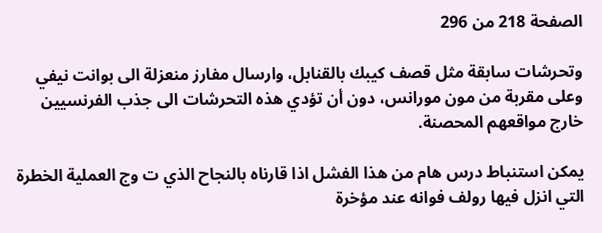الصفحة 218 من 296

وتحرشات سابقة مثل قصف کيبك بالقنابل، وارسال مفارز منعزلة الى بوانت نيفي وعلى مقربة من مون مورانس، دون أن تؤدي هذه التحرشات الى جذب الفرنسيين خارج مواقعهم المحصنة.

يمكن استنباط درس هام من هذا الفشل اذا قارناه بالنجاح الذي ت وج العملية الخطرة التي انزل فيها رولف فوانه عند مؤخرة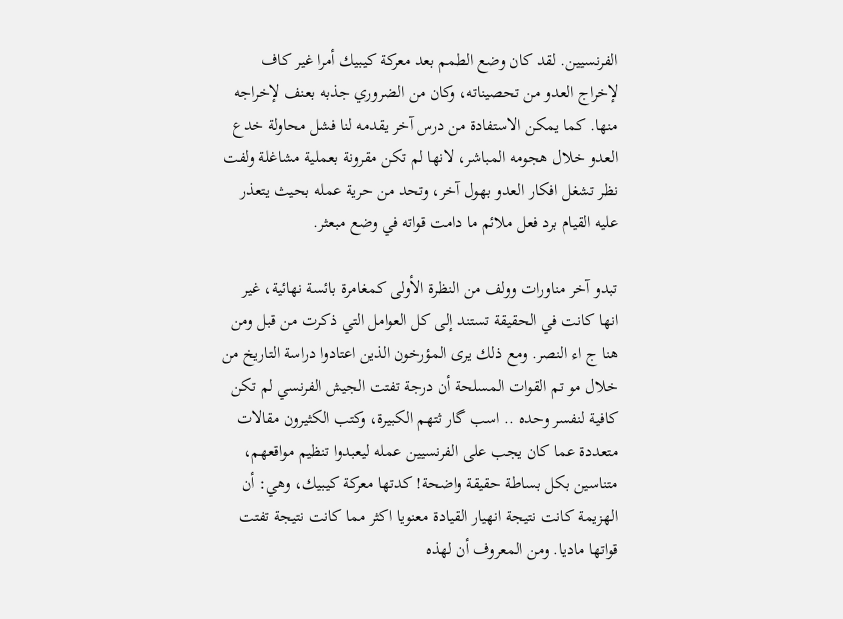الفرنسيين. لقد كان وضع الطمم بعد معركة كيبيك أمرا غير كاف لإخراج العدو من تحصيناته، وكان من الضروري جذبه بعنف لإخراجه منها. كما يمكن الاستفادة من درس آخر يقدمه لنا فشل محاولة خدع العدو خلال هجومه المباشر، لانها لم تكن مقرونة بعملية مشاغلة ولفت نظر تشغل افكار العدو بهول آخر، وتحد من حرية عمله بحيث يتعذر عليه القيام برد فعل ملائم ما دامت قواته في وضع مبعثر.

تبدو آخر مناورات وولف من النظرة الأولى كمغامرة بائسة نهائية، غير انها كانت في الحقيقة تستند إلى كل العوامل التي ذكرت من قبل ومن هنا ج اء النصر. ومع ذلك يرى المؤرخون الذين اعتادوا دراسة التاريخ من خلال مو تم القوات المسلحة أن درجة تفتت الجيش الفرنسي لم تكن كافية لنفسر وحده .. اسب گار ثتهم الكبيرة، وكتب الكثيرون مقالات متعددة عما كان يجب على الفرنسيين عمله ليعبدوا تنظيم مواقعهم، متناسين بكل بساطة حقيقة واضحة! کدتها معركة كيبيك، وهي: أن الهزيمة كانت نتيجة انهيار القيادة معنويا اكثر مما كانت نتيجة تفتت قواتها ماديا. ومن المعروف أن لهذه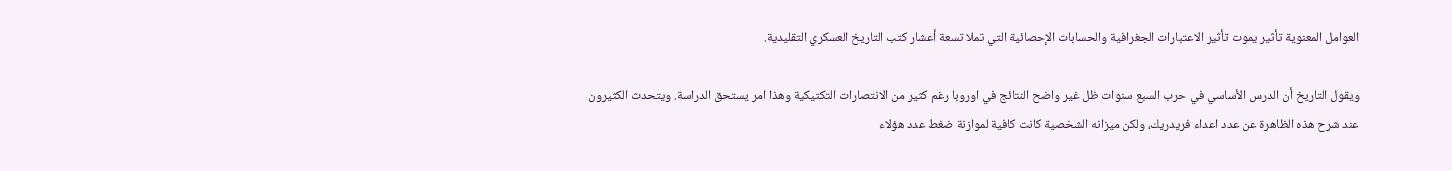العوامل المعنوية تأثير يموت تأثير الاعتبارات الجغرافية والحسابات الإحصائية التي تملا تسعة أعشار كتب التاريخ العسكري التقليدية.

ويقول التاريخ أن الدرس الأساسي في حرب السبع سنوات ظل غير واضح النتائج في اوروبا رغم كثير من الانتصارات التكتيكية وهذا امر يستحق الدراسة. ويتحدث الكثيرون عند شرح هذه الظاهرة عن عدد اعداء فريدريك، ولكن ميزانه الشخصية كانت كافية لموازنة ضغط عدد هؤلاء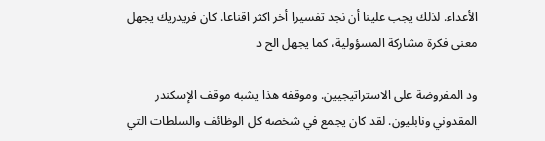الأعداء. لذلك يجب علينا أن نجد تفسيرا أخر اكثر اقناعا. كان فريدريك يجهل معنى فكرة مشاركة المسؤولية، كما يجهل الح د

ود المفروضة على الاستراتيجيين. وموقفه هذا يشبه موقف الإسكندر المقدوني ونابليون. لقد كان يجمع في شخصه كل الوظائف والسلطات التي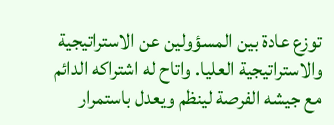توزع عادة بين المسؤولين عن الاستراتيجية والاستراتيجية العليا. واتاح له اشتراکه الدائم مع جيشه الفرصة لينظم ويعدل باستمرار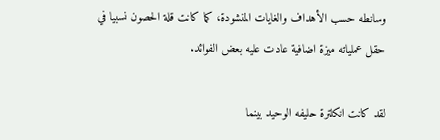وسانطه حسب الأهداف والغايات المنشودة، كما كانت قلة الحصون نسبيا في حقل عملياته ميزة اضافية عادت عليه بعض الفوائد.

لقد كانت انكلترة حليفه الوحيد بينما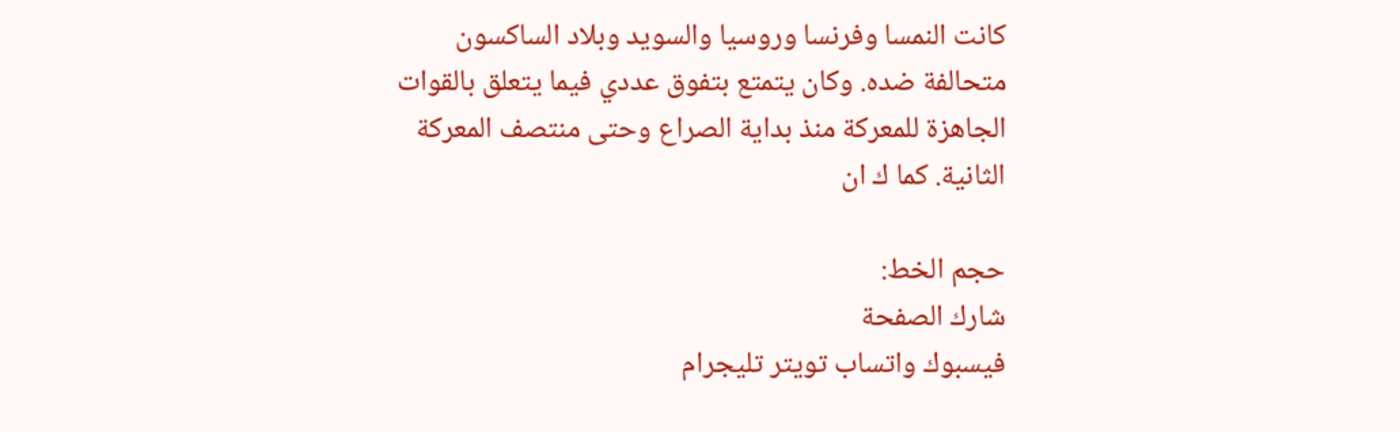كانت النمسا وفرنسا وروسيا والسويد وبلاد الساکسون متحالفة ضده. وكان يتمتع بتفوق عددي فيما يتعلق بالقوات الجاهزة للمعركة منذ بداية الصراع وحتى منتصف المعركة الثانية. كما ك ان

حجم الخط:
شارك الصفحة
فيسبوك واتساب تويتر تليجرام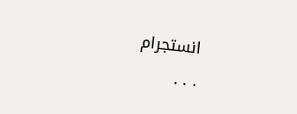انستجرام
. . .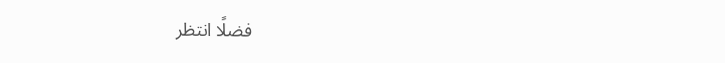فضلًا انتظر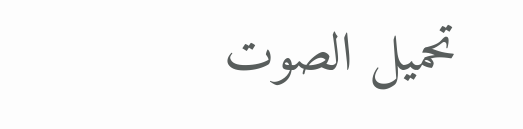تحميل الصوت